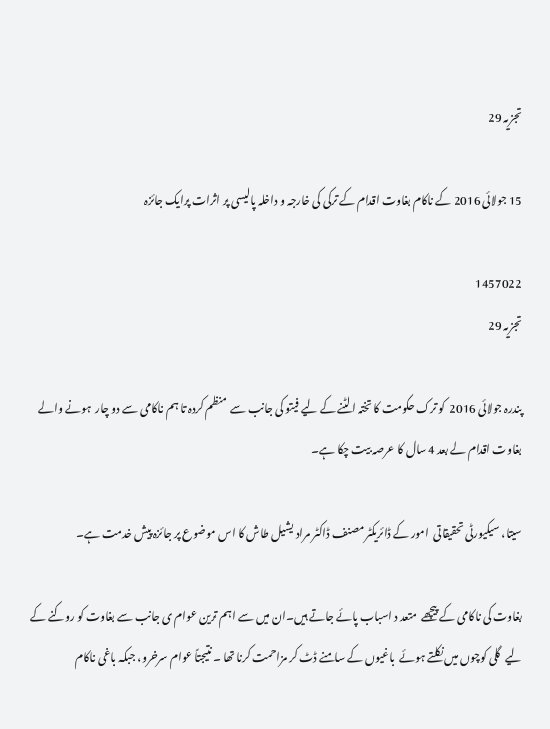تجزیہ 29

15 جولائی 2016 کے ناکام بغاوت اقدام کے ترکی کی خارجہ و داخلہ پالیسی پر اثرات پرایک جائزہ

1457022
تجزیہ 29

پندرہ جولائی 2016  کو ترک حکومت کا تختہ الٹنے کے لیے فیتو کی جانب سے  منظم کردہ تا ہم ناکامی سے دو چار  ہونے والے  بغاوت اقدام لے بعد 4 سال کا عرصہ بیت چکا ہے۔

سیتا، سیکیورٹی تحقیقاتی  امور کے ڈائریکٹر مصنف ڈاکٹر مراد یشیل طاش کا اس موضوع پر جائزہ پیش خدمت ہے۔

بغاوت کی ناکامی کے پیچھے  متعد د اسباب پائے جاتے ہیں۔ان میں سے اہم ترین عوام ی جانب سے بغاوت کو روکنے کے لیے  گلی کوچوں میں نکلتے ہوئے  باغیوں کے سامنے ڈٹ کر مزاحمت کرنا تھا ۔ نتیجتاً عوام سرخرو، جبکہ باغی ناکام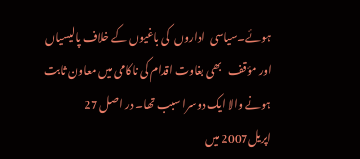ہوئے۔سیاسی  اداروں  کی باغیوں کے خلاف پالیسیاں اور مؤقف   بھی بغاوت اقدام کی ناکامی میں معاون ثابت ہونے والا ایک دوسرا سبب تھا۔ در اصل 27 اپریل2007 میں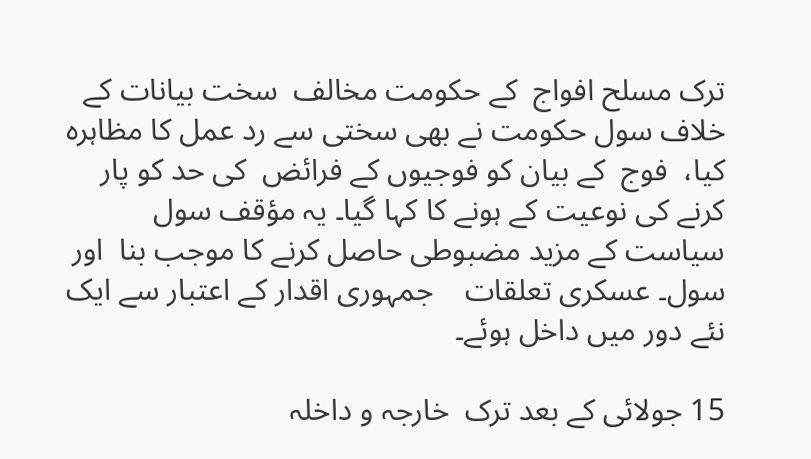ترک مسلح افواج  کے حکومت مخالف  سخت بیانات کے خلاف سول حکومت نے بھی سختی سے رد عمل کا مظاہرہ کیا،  فوج  کے بیان کو فوجیوں کے فرائض  کی حد کو پار کرنے کی نوعیت کے ہونے کا کہا گیا۔ یہ مؤقف سول سیاست کے مزید مضبوطی حاصل کرنے کا موجب بنا  اور سول۔ عسکری تعلقات    جمہوری اقدار کے اعتبار سے ایک نئے دور میں داخل ہوئے۔

15 جولائی کے بعد ترک  خارجہ و داخلہ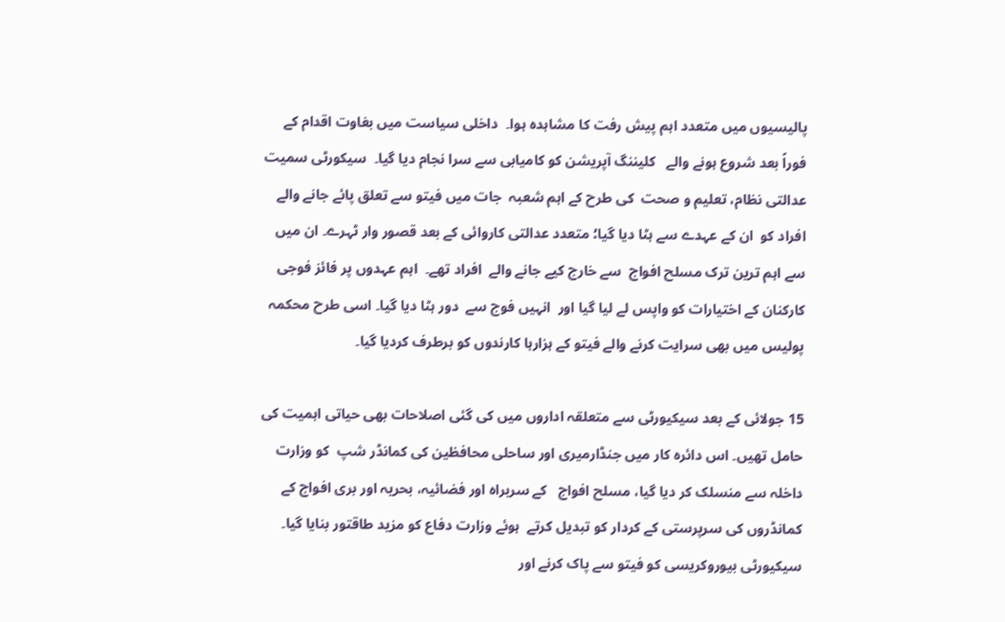پالیسیوں میں متعدد اہم پیش رفت کا مشاہدہ ہوا۔  داخلی سیاست میں بغاوت اقدام کے  فوراً بعد شروع ہونے والے   کلیننگ آپریشن کو کامیابی سے سرا نجام دیا گیا۔  سیکورٹی سمیت  عدالتی نظام، تعلیم و صحت  کی طرح کے اہم شعبہ  جات میں فیتو سے تعلق پائے جانے والے افراد کو  ان کے عہدے سے ہٹا دیا گیا؛ متعدد عدالتی کاروائی کے بعد قصور وار ٹہرے۔ ان میں سے اہم ترین ترک مسلح افواج  سے خارج کیے جانے والے  افراد تھے۔  اہم عہدوں پر فائز فوجی کارکنان کے اختیارات کو واپس لے لیا گیا اور  انہیں فوج سے  دور ہٹا دیا گیا۔ اسی طرح محکمہ پولیس میں بھی سرایت کرنے والے فیتو کے ہزارہا کارندوں کو برطرف کردیا گیا۔

15 جولائی کے بعد سیکیورٹی سے متعلقہ اداروں میں کی گئی اصلاحات بھی حیاتی اہمیت کی حامل تھیں۔ اس دائرہ کار میں جنڈارمیری اور ساحلی محافظین کی کمانڈر شپ  کو وزارت داخلہ سے منسلک کر دیا گیا، مسلح افواج   کے سربراہ اور فضائیہ، بحریہ اور بری افواج کے   کمانڈروں کی سرپرستی کے کردار کو تبدیل کرتے  ہوئے وزارت دفاع کو مزید طاقتور بنایا گیا۔  سیکیورٹی بیوروکریسی کو فیتو سے پاک کرنے اور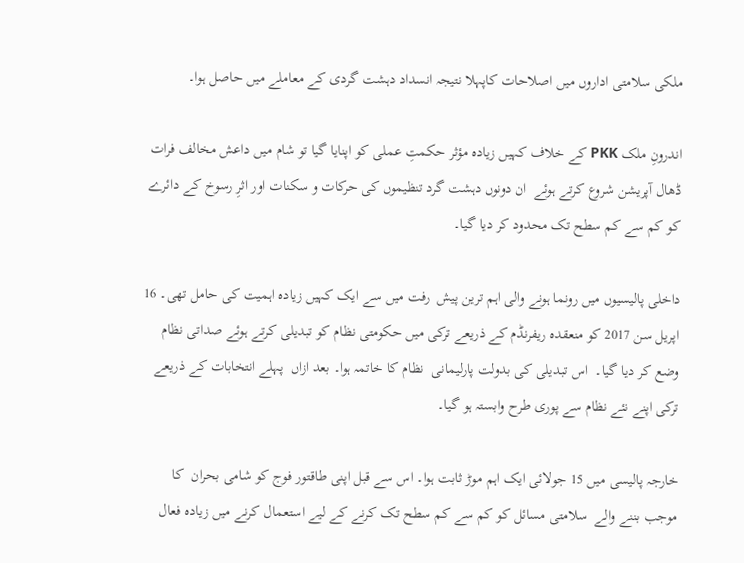ملکی سلامتی اداروں میں اصلاحات کاپہلا نتیجہ انسداد دہشت گردی کے معاملے میں حاصل ہوا۔

اندرونِ ملک PKK کے خلاف کہیں زیادہ مؤثر حکمتِ عملی کو اپنایا گیا تو شام میں داعش مخالف فرات ڈھال آپریشن شروع کرتے ہوئے  ان دونوں دہشت گرد تنظیموں کی حرکات و سکنات اور اثرِ رسوخ کے دائرے کو کم سے کم سطح تک محدود کر دیا گیا۔

داخلی پالیسیوں میں رونما ہونے والی اہم ترین پیش  رفت میں سے ایک کہیں زیادہ اہمیت کی حامل تھی۔ 16 اپریل سن 2017 کو منعقدہ ریفرنڈم کے ذریعے ترکی میں حکومتی نظام کو تبدیلی کرتے ہوئے صداتی نظام وضع کر دیا گیا۔  اس تبدیلی کی بدولت پارلیمانی  نظام کا خاتمہ ہوا۔ بعد ازاں  پہلے انتخابات کے ذریعے  ترکی اپنے نئے نظام سے پوری طرح وابستہ ہو گیا۔

خارجہ پالیسی میں 15 جولائی ایک اہم موڑ ثابت ہوا۔ اس سے قبل اپنی طاقتور فوج کو شامی بحران  کا موجب بننے والے  سلامتی مسائل کو کم سے کم سطح تک کرنے کے لیے استعمال کرنے میں زیادہ فعال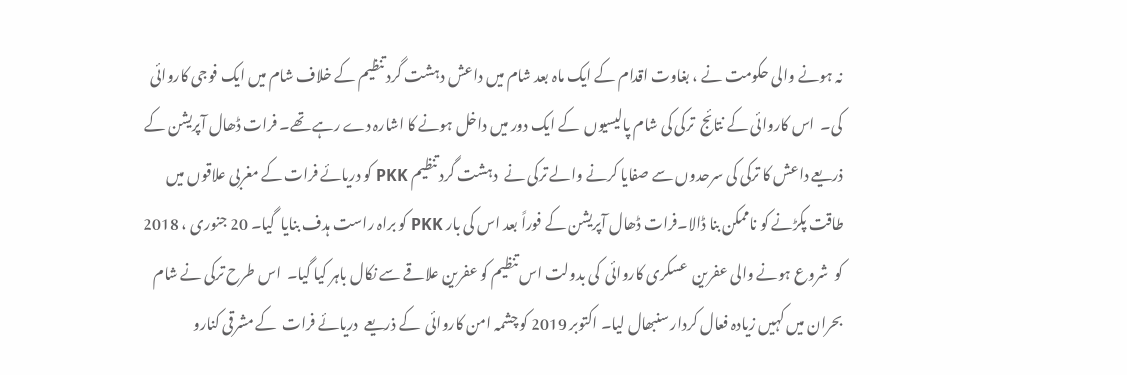نہ ہونے والی حکومت نے ، بغاوت اقدام کے ایک ماہ بعد شام میں داعش دہشت گرد تنظیم کے خلاف شام میں ایک فوجی کاروائی کی۔  اس کاروائی کے نتائج  ترکی کی شام پالیسیوں  کے ایک دور میں داخل ہونے کا اشارہ دے رہے تھے۔ فرات ڈھال آپریشن کے ذریعے داعش کا ترکی کی سرحدوں سے صفایا کرنے والے ترکی نے  دہشت گرد تنظیم PKK کو دریائے فرات کے مغربی علاقوں میں طاقت پکڑنے کو ناممکن بنا ڈالا۔فرات ڈھال آپریشن کے فوراً بعد اس کی بار PKK کو براہ راست ہدف بنایا  گیا۔ 20 جنوری ، 2018 کو  شروع ہونے والی عفرین  عسکری کاروائی  کی بدولت اس تنظیم کو عفرین علاقے سے نکال باہر کیا گیا۔  اس طرح ترکی نے شام بحران میں کہیں زیادہ فعال کردار سنبھال لیا۔ اکتوبر 2019 کو چشمہ امن کاروائی  کے ذریعے  دریائے فرات  کے مشرقی کنارو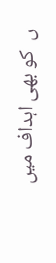ں  کو بھی اہداف میں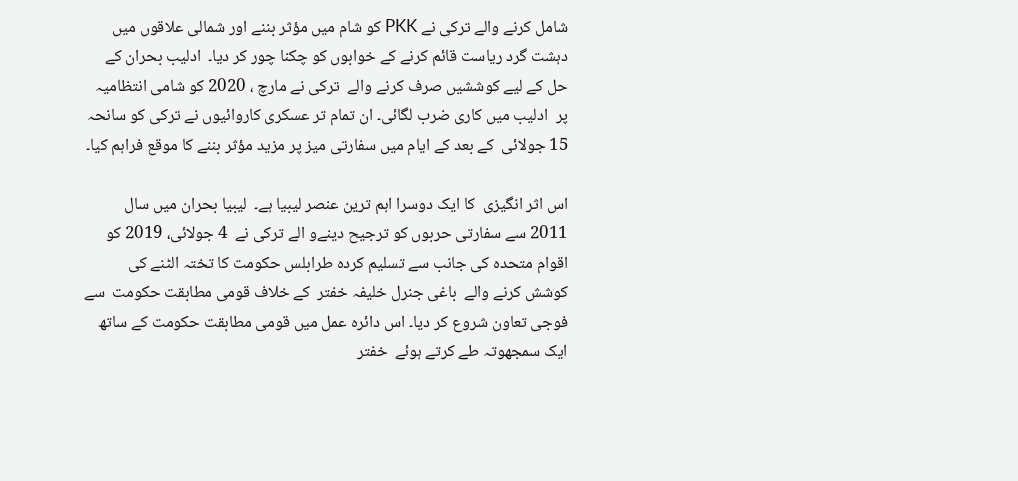شامل کرنے والے ترکی نے PKK کو شام میں مؤثر بننے اور شمالی علاقوں میں دہشت گرد ریاست قائم کرنے کے خوابوں کو چکنا چور کر دیا۔  ادلیب بحران کے حل کے لیے کوششیں صرف کرنے والے  ترکی نے مارچ ، 2020 کو شامی انتظامیہ پر  ادلیب میں کاری ضرب لگائی۔ ان تمام تر عسکری کاروائیوں نے ترکی کو سانحہ 15 جولائی  کے بعد کے ایام میں سفارتی میز پر مزید مؤثر بننے کا موقع فراہم کیا۔

اس اثر انگیزی  کا ایک دوسرا اہم ترین عنصر لیبیا ہے۔  لیبیا بحران میں سال 2011 سے سفارتی حربوں کو ترجیح دینےو الے ترکی نے  4 جولائی، 2019 کو اقوام متحدہ کی جانب سے تسلیم کردہ طرابلس حکومت کا تختہ الٹنے کی کوشش کرنے والے  باغی جنرل خلیفہ خفتر  کے خلاف قومی مطابقت حکومت  سے فوجی تعاون شروع کر دیا۔ اس دائرہ عمل میں قومی مطابقت حکومت کے ساتھ ایک سمجھوتہ طے کرتے ہوئے  خفتر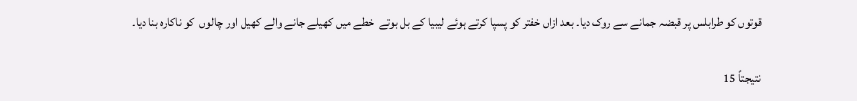قوتوں کو طرابلس پر قبضہ جمانے سے روک دیا۔ بعد ازاں خفتر کو پسپا کرتے ہوئے لیبیا کے بل بوتے  خطے میں کھیلے جانے والے کھیل اور چالوں  کو ناکارہ بنا دیا۔

نتیجتاً 15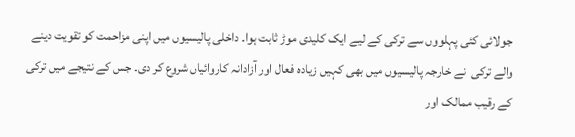جولائی کئی پہلووں سے ترکی کے لیے ایک کلیدی موڑ ثابت ہوا۔ داخلی پالیسیوں میں اپنی مزاحمت کو تقویت دینے والے ترکی  نے خارجہ پالیسیوں میں بھی کہیں زیادہ فعال اور آزادانہ کاروائیاں شروع کر دی۔ جس کے نتیجے میں ترکی کے رقیب ممالک اور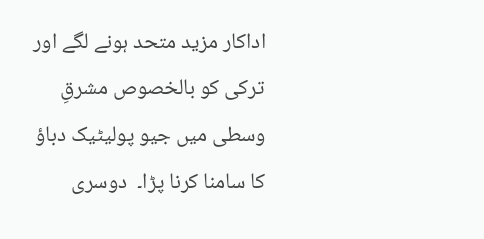اداکار مزید متحد ہونے لگے اور  ترکی کو بالخصوص مشرقِ وسطی میں جیو پولیٹیک دباؤ کا سامنا کرنا پڑا۔  دوسری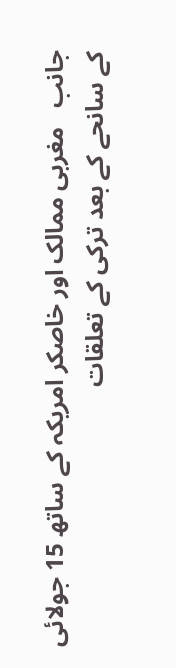جانب   مغربی ممالک اور خاصکر امریکہ کے ساتھ 15 جولائی کے سانحے کے بعد ترکی کے تعلقات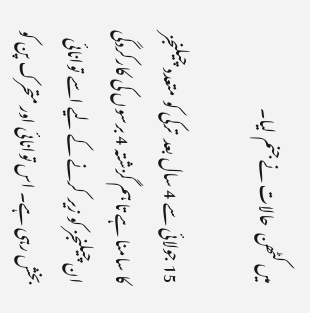میں کٹھن  حالات نے جنم لیا۔

15 جولائی سے 4 سال بعد  ترکی کو متعدد چیلنجز کا سامنا ہے تا ہم گزشتہ 4 برسوں کی کارکردگی ان چیلنجز کو زیر  کرنے کے لیے اسے توانائی بخش رہی ہے۔ اس توانائی اور متحرک پن کو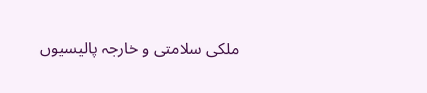ملکی سلامتی و خارجہ پالیسیوں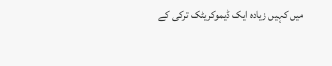میں کہیں زیادہ ایک ڈیموکریٹک ترکی کے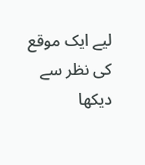لیے ایک موقع کی نظر سے  دیکھا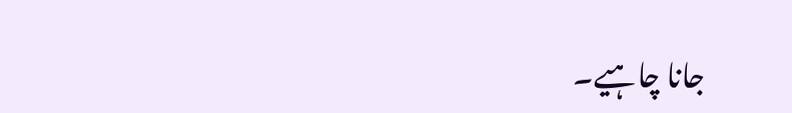جانا چاہیے۔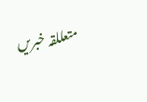متعللقہ خبریں